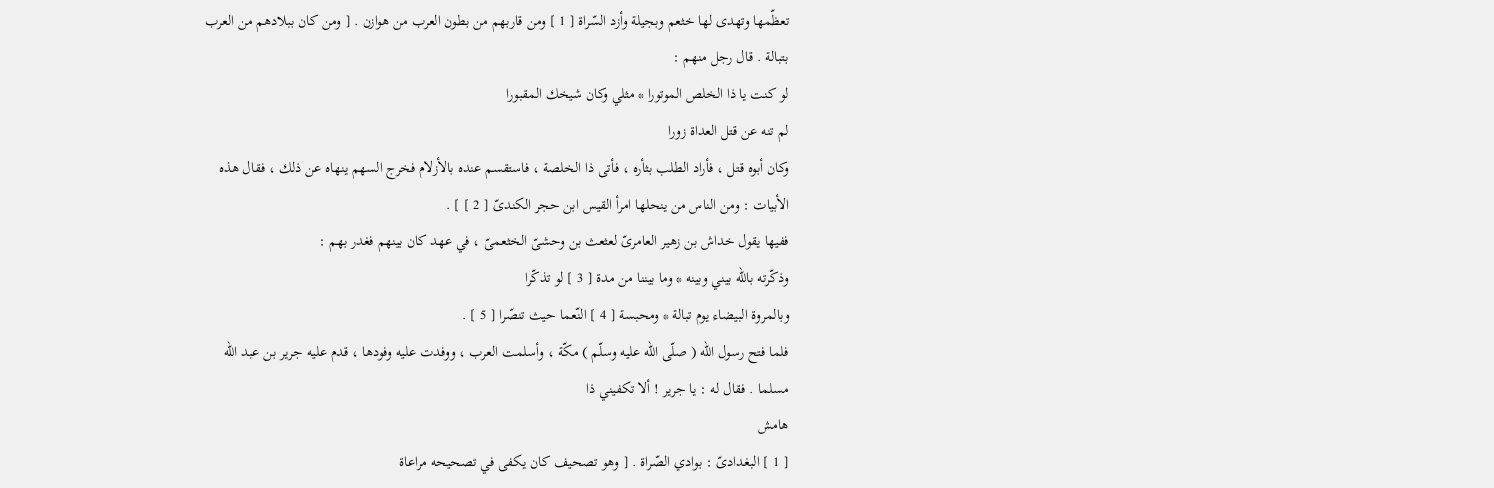تعظّمها وتهدى لها خثعم وبجيلة وأزد السّراة [ 1 ] ومن قاربهم من بطون العرب من هوازن . [ ومن كان ببلادهم من العرب بتبالة . قال رجل منهم :
لو كنت يا ذا الخلص الموتورا * مثلي وكان شيخك المقبورا
لم تنه عن قتل العداة زورا
وكان أبوه قتل ، فأراد الطلب بثأره ، فأتى ذا الخلصة ، فاستقسم عنده بالأزلام فخرج السهم ينهاه عن ذلك ، فقال هذه الأبيات : ومن الناس من ينحلها امرأ القيس ابن حجر الكندىّ [ 2 ] ] .
ففيها يقول خداش بن زهير العامرىّ لعثعث بن وحشىّ الخثعمىّ ، في عهد كان بينهم فغدر بهم :
وذكّرته باللّه بيني وبينه * وما بيننا من مدة [ 3 ] لو تذكّرا
وبالمروة البيضاء يوم تبالة * ومحبسة [ 4 ] النّعما حيث تنصّرا [ 5 ] .
فلما فتح رسول الله ( صلّى الله عليه وسلّم ) مكّة ، وأسلمت العرب ، ووفدت عليه وفودها ، قدم عليه جرير بن عبد الله مسلما . فقال له : يا جرير ! ألا تكفيني ذا
هامش
[ 1 ] البغدادىّ : بوادي الصّراة . [ وهو تصحيف كان يكفى في تصحيحه مراعاة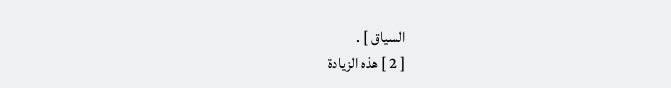السياق ] .
[ 2 ] هذه الزيادة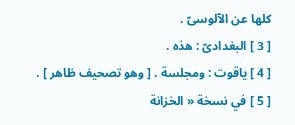كلها عن الآلوسىّ .
[ 3 ] البغدادىّ : هذه .
[ 4 ] ياقوت : ومجلسة . [ وهو تصحيف ظاهر ] .
[ 5 ] في نسخة « الخزانة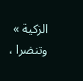الزكية » وتنضرا ،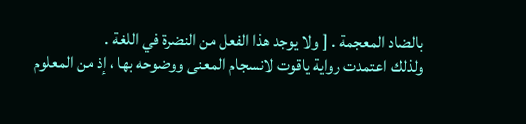بالضاد المعجمة . [ ولا يوجد هذا الفعل من النضرة في اللغة .
ولذلك اعتمدت رواية ياقوت لانسجام المعنى ووضوحه بها ، إذ من المعلوم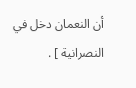أن النعمان دخل في النصرانية ] .